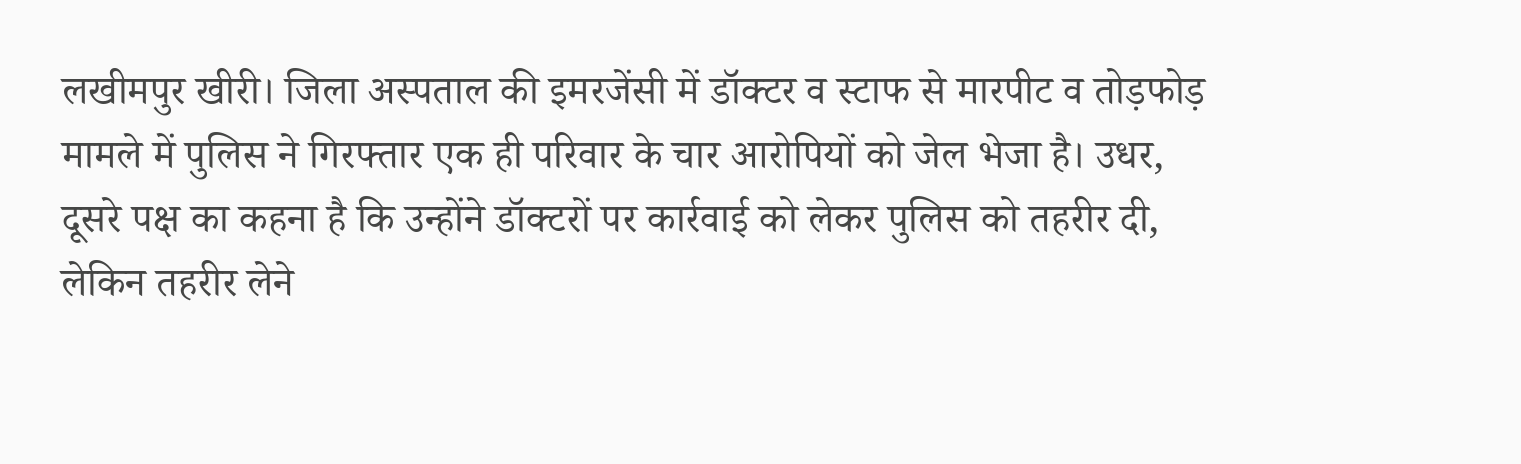लखीमपुर खीरी। जिला अस्पताल की इमरजेंसी में डॉक्टर व स्टाफ से मारपीट व तोड़फोड़ मामले में पुलिस ने गिरफ्तार एक ही परिवार के चार आरोपियों को जेल भेजा है। उधर, दूसरे पक्ष का कहना है कि उन्होंने डॉक्टरों पर कार्रवाई को लेकर पुलिस को तहरीर दी, लेकिन तहरीर लेने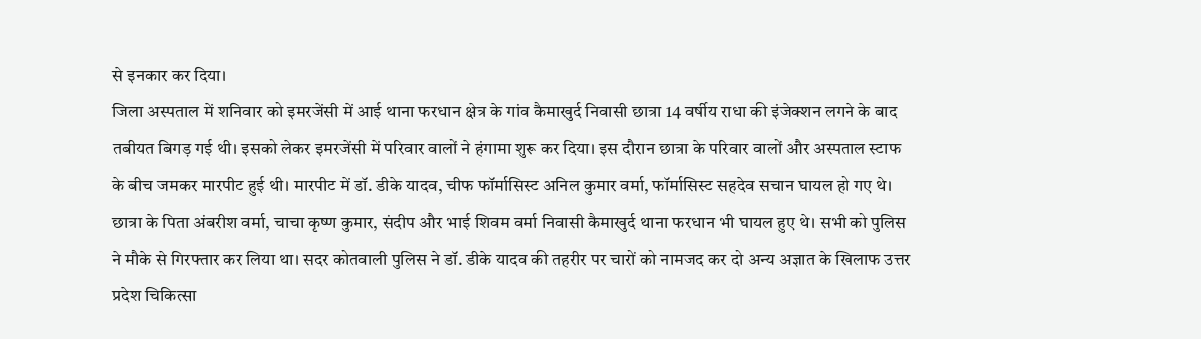से इनकार कर दिया।
जिला अस्पताल में शनिवार को इमरजेंसी में आई थाना फरधान क्षेत्र के गांव कैमाखुर्द निवासी छात्रा 14 वर्षीय राधा की इंजेक्शन लगने के बाद तबीयत बिगड़ गई थी। इसको लेकर इमरजेंसी में परिवार वालों ने हंगामा शुरू कर दिया। इस दौरान छात्रा के परिवार वालों और अस्पताल स्टाफ के बीच जमकर मारपीट हुई थी। मारपीट में डॉ. डीके यादव, चीफ फॉर्मासिस्ट अनिल कुमार वर्मा, फॉर्मासिस्ट सहदेव सचान घायल हो गए थे। छात्रा के पिता अंबरीश वर्मा, चाचा कृष्ण कुमार, संदीप और भाई शिवम वर्मा निवासी कैमाखुर्द थाना फरधान भी घायल हुए थे। सभी को पुलिस ने मौके से गिरफ्तार कर लिया था। सदर कोतवाली पुलिस ने डॉ. डीके यादव की तहरीर पर चारों को नामजद कर दो अन्य अज्ञात के खिलाफ उत्तर प्रदेश चिकित्सा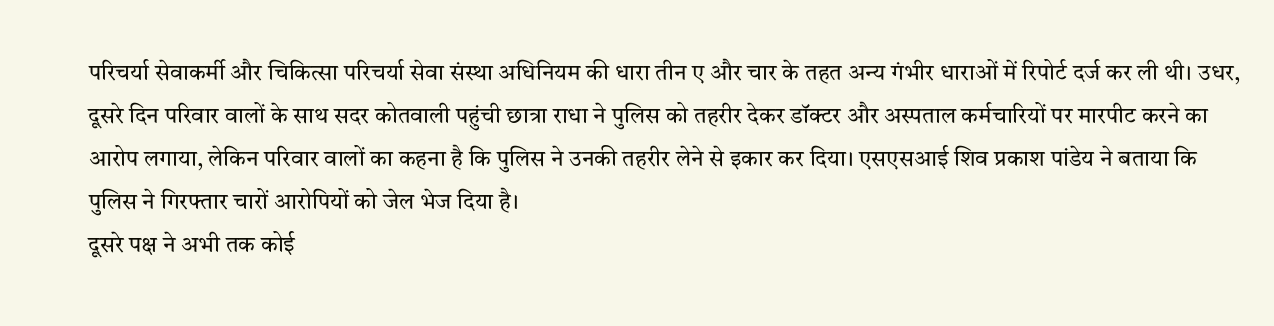परिचर्या सेवाकर्मी और चिकित्सा परिचर्या सेवा संस्था अधिनियम की धारा तीन ए और चार के तहत अन्य गंभीर धाराओं में रिपोर्ट दर्ज कर ली थी। उधर, दूसरे दिन परिवार वालों के साथ सदर कोतवाली पहुंची छात्रा राधा ने पुलिस को तहरीर देकर डॉक्टर और अस्पताल कर्मचारियों पर मारपीट करने का आरोप लगाया, लेकिन परिवार वालों का कहना है कि पुलिस ने उनकी तहरीर लेने से इकार कर दिया। एसएसआई शिव प्रकाश पांडेय ने बताया कि पुलिस ने गिरफ्तार चारों आरोपियों को जेल भेज दिया है।
दूसरे पक्ष ने अभी तक कोई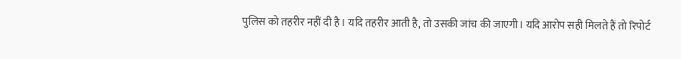पुलिस को तहरीर नहीं दी है। यदि तहरीर आती है, तो उसकी जांच की जाएगी। यदि आरोप सही मिलते हैं तो रिपोर्ट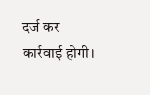दर्ज कर कार्रवाई होगी।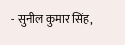- सुनील कुमार सिंह,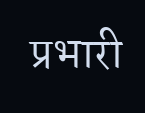प्रभारी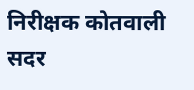निरीक्षक कोतवाली सदर